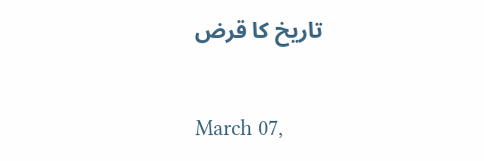تاریخ کا قرض

March 07,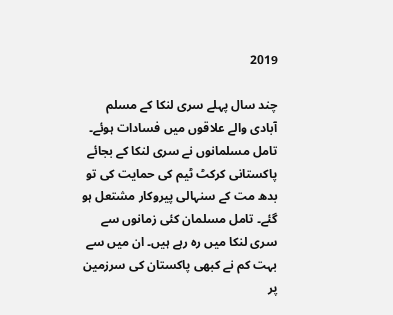2019

چند سال پہلے سری لنکا کے مسلم آبادی والے علاقوں میں فسادات ہوئے۔ تامل مسلمانوں نے سری لنکا کے بجائے پاکستانی کرکٹ ٹیم کی حمایت کی تو بدھ مت کے سنہالی پیروکار مشتعل ہو گئے۔ تامل مسلمان کئی زمانوں سے سری لنکا میں رہ رہے ہیں۔ ان میں سے بہت کم نے کبھی پاکستان کی سرزمین پر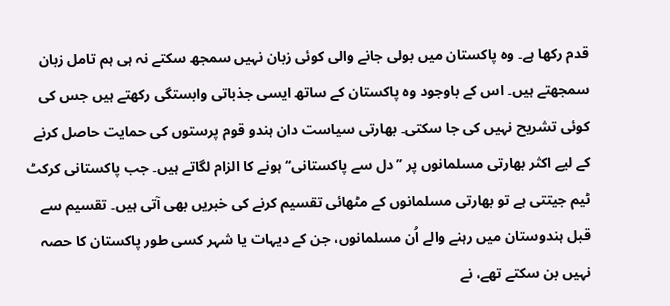قدم رکھا ہے۔ وہ پاکستان میں بولی جانے والی کوئی زبان نہیں سمجھ سکتے نہ ہی ہم تامل زبان سمجھتے ہیں۔ اس کے باوجود وہ پاکستان کے ساتھ ایسی جذباتی وابستگی رکھتے ہیں جس کی کوئی تشریح نہیں کی جا سکتی۔ بھارتی سیاست دان ہندو قوم پرستوں کی حمایت حاصل کرنے کے لیے اکثر بھارتی مسلمانوں پر ’’دل سے پاکستانی‘‘ ہونے کا الزام لگاتے ہیں۔ جب پاکستانی کرکٹ ٹیم جیتتی ہے تو بھارتی مسلمانوں کے مٹھائی تقسیم کرنے کی خبریں بھی آتی ہیں۔ تقسیم سے قبل ہندوستان میں رہنے والے اُن مسلمانوں، جن کے دیہات یا شہر کسی طور پاکستان کا حصہ نہیں بن سکتے تھے، نے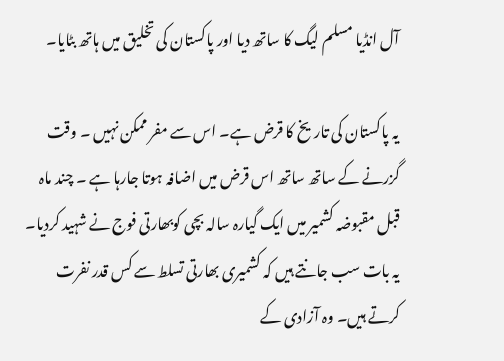آل انڈیا مسلم لیگ کا ساتھ دیا اور پاکستان کی تخلیق میں ہاتھ بٹایا۔

یہ پاکستان کی تاریخ کا قرض ہے۔ اس سے مفر ممکن نہیں ۔ وقت گزرنے کے ساتھ ساتھ اس قرض میں اضافہ ہوتا جارہا ہے ۔ چند ماہ قبل مقبوضہ کشمیر میں ایک گیارہ سالہ بچی کوبھارتی فوج نے شہید کردیا۔ یہ بات سب جانتے ہیں کہ کشمیری بھارتی تسلط سے کس قدر نفرت کرتے ہیں۔ وہ آزادی کے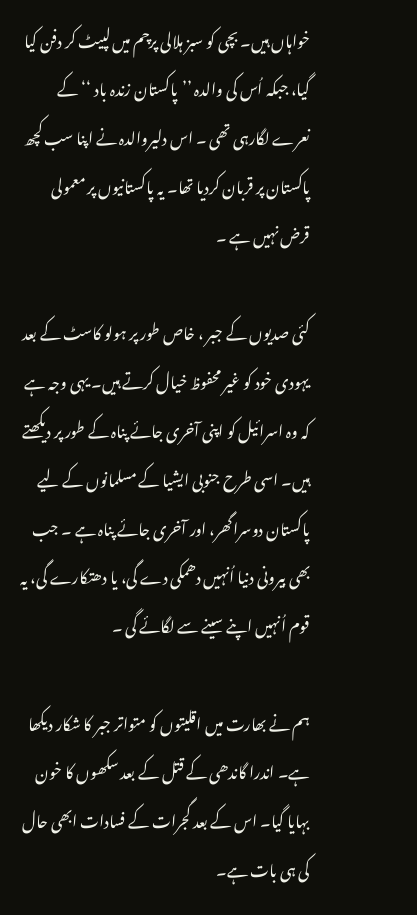خواہاں ہیں۔ بچی کو سبز ہلالی پرچم میں لپیٹ کر دفن کیا گیا، جبکہ اُس کی والدہ ’’پاکستان زندہ باد ‘‘کے نعرے لگارہی تھی ۔ اس دلیروالدہ نے اپنا سب کچھ پاکستان پر قربان کردیا تھا۔ یہ پاکستانیوں پر معمولی قرض نہیں ہے ۔

کئی صدیوں کے جبر ، خاص طور پر ہولو کاسٹ کے بعد یہودی خود کو غیر محفوظ خیال کرتے ہیں۔ یہی وجہ ہے کہ وہ اسرائیل کو اپنی آخری جائے پناہ کے طور پر دیکھتے ہیں۔ اسی طرح جنوبی ایشیا کے مسلمانوں کے لیے پاکستان دوسراگھر، اور آخری جائے پناہ ہے ۔ جب بھی بیرونی دنیا اُنہیں دھمکی دے گی، یا دھتکارے گی، یہ قوم اُنہیں اپنے سینے سے لگائے گی ۔

ہم نے بھارت میں اقلیتوں کو متواتر جبر کا شکار دیکھا ہے۔ اندرا گاندھی کے قتل کے بعد سکھوں کا خون بہایا گیا۔ اس کے بعد گجرات کے فسادات ابھی حال کی ہی بات ہے۔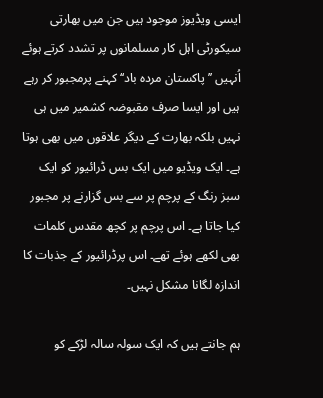ایسی ویڈیوز موجود ہیں جن میں بھارتی سیکورٹی اہل کار مسلمانوں پر تشدد کرتے ہوئے اُنہیں ’’پاکستان مردہ باد‘‘ کہنے پرمجبور کر رہے ہیں اور ایسا صرف مقبوضہ کشمیر میں ہی نہیں بلکہ بھارت کے دیگر علاقوں میں بھی ہوتا ہے۔ ایک ویڈیو میں ایک بس ڈرائیور کو ایک سبز رنگ کے پرچم پر سے بس گزارنے پر مجبور کیا جاتا ہے۔ اس پرچم پر کچھ مقدس کلمات بھی لکھے ہوئے تھے۔ اس پرڈرائیور کے جذبات کا اندازہ لگانا مشکل نہیں۔

ہم جانتے ہیں کہ ایک سولہ سالہ لڑکے کو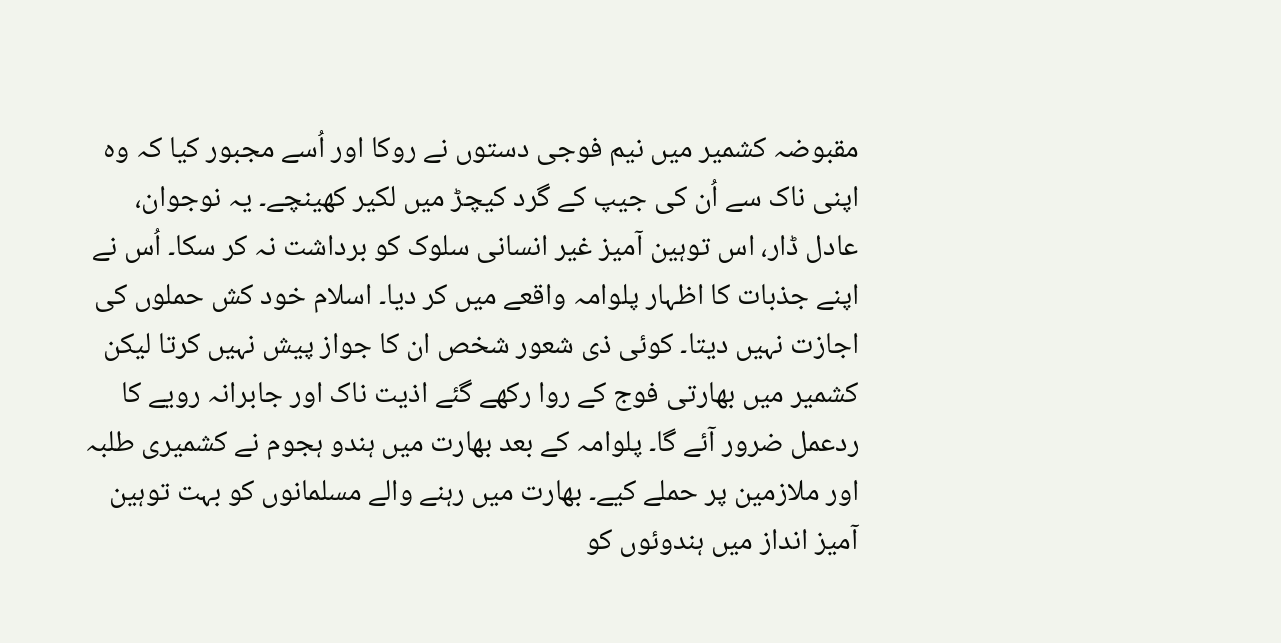مقبوضہ کشمیر میں نیم فوجی دستوں نے روکا اور اُسے مجبور کیا کہ وہ اپنی ناک سے اُن کی جیپ کے گرد کیچڑ میں لکیر کھینچے۔ یہ نوجوان، عادل ڈار، اس توہین آمیز غیر انسانی سلوک کو برداشت نہ کر سکا۔ اُس نے اپنے جذبات کا اظہار پلوامہ واقعے میں کر دیا۔ اسلام خود کش حملوں کی اجازت نہیں دیتا۔ کوئی ذی شعور شخص ان کا جواز پیش نہیں کرتا لیکن کشمیر میں بھارتی فوج کے روا رکھے گئے اذیت ناک اور جابرانہ رویے کا ردعمل ضرور آئے گا۔ پلوامہ کے بعد بھارت میں ہندو ہجوم نے کشمیری طلبہ اور ملازمین پر حملے کیے۔ بھارت میں رہنے والے مسلمانوں کو بہت توہین آمیز انداز میں ہندوئوں کو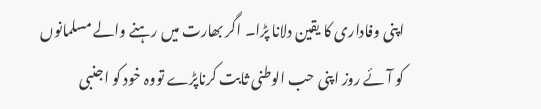اپنی وفاداری کا یقین دلانا پڑا۔ اگر بھارت میں رہنے والے مسلمانوں کو آئے روز اپنی حب الوطنی ثابت کرناپڑے تووہ خود کو اجنبی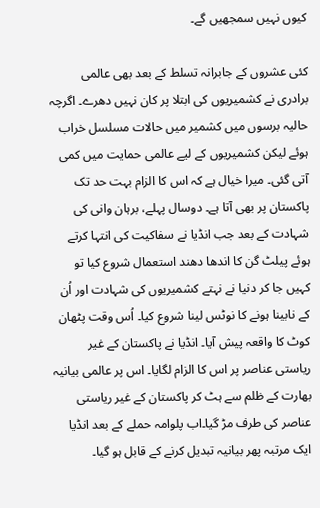کیوں نہیں سمجھیں گے۔

کئی عشروں کے جابرانہ تسلط کے بعد بھی عالمی برادری نے کشمیریوں کی ابتلا پر کان نہیں دھرے۔ اگرچہ حالیہ برسوں میں کشمیر میں حالات مسلسل خراب ہوئے لیکن کشمیریوں کے لیے عالمی حمایت میں کمی آتی گئی۔ میرا خیال ہے کہ اس کا الزام بہت حد تک پاکستان پر بھی آتا ہے۔ دوسال پہلے، برہان وانی کی شہادت کے بعد جب انڈیا نے سفاکیت کی انتہا کرتے ہوئے پیلٹ گن کا اندھا دھند استعمال شروع کیا تو کہیں جا کر دنیا نے نہتے کشمیریوں کی شہادت اور اُن کے نابینا ہونے کا نوٹس لینا شروع کیا۔ اُس وقت پٹھان کوٹ کا واقعہ پیش آیا۔ انڈیا نے پاکستان کے غیر ریاستی عناصر پر اس کا الزام لگایا۔ اس پر عالمی بیانیہ بھارت کے ظلم سے ہٹ کر پاکستان کے غیر ریاستی عناصر کی طرف مڑ گیا۔اب پلوامہ حملے کے بعد انڈیا ایک مرتبہ پھر بیانیہ تبدیل کرنے کے قابل ہو گیا۔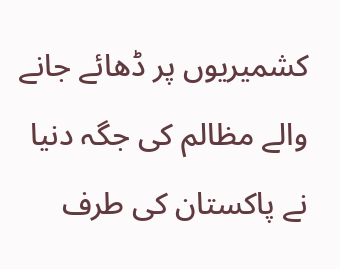کشمیریوں پر ڈھائے جانے والے مظالم کی جگہ دنیا نے پاکستان کی طرف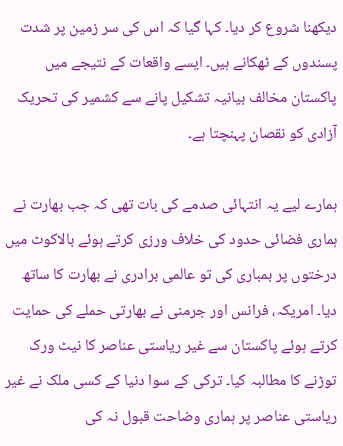دیکھنا شروع کر دیا۔ کہا گیا کہ اس کی سر زمین پر شدت پسندوں کے ٹھکانے ہیں۔ ایسے واقعات کے نتیجے میں پاکستان مخالف بیانیہ تشکیل پانے سے کشمیر کی تحریک آزادی کو نقصان پہنچتا ہے۔

ہمارے لیے یہ انتہائی صدمے کی بات تھی کہ جب بھارت نے ہماری فضائی حدود کی خلاف ورزی کرتے ہوئے بالاکوٹ میں درختوں پر بمباری کی تو عالمی برادری نے بھارت کا ساتھ دیا۔ امریکہ، فرانس اور جرمنی نے بھارتی حملے کی حمایت کرتے ہوئے پاکستان سے غیر ریاستی عناصر کا نیٹ ورک توڑنے کا مطالبہ کیا۔ ترکی کے سوا دنیا کے کسی ملک نے غیر ریاستی عناصر پر ہماری وضاحت قبول نہ کی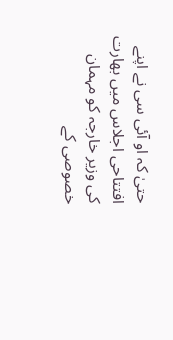حتیٰ کہ او آئی سی نے اپنے افتتاحی اجلاس میں بھارت کی وزیر خارجہ کو مہمان خصوصی کے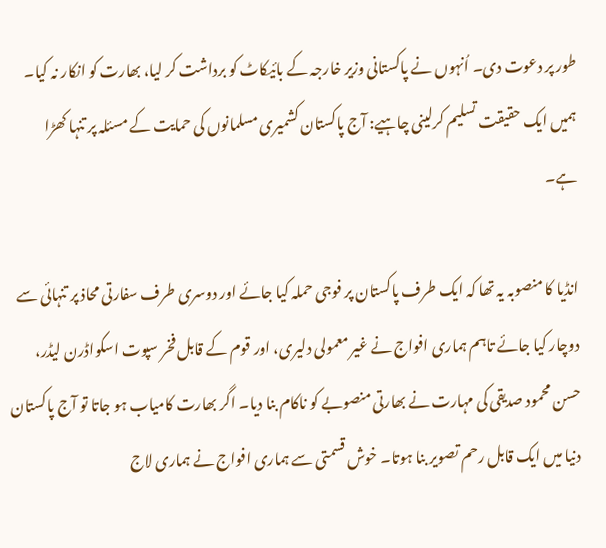طور پر دعوت دی۔ اُنہوں نے پاکستانی وزیر خارجہ کے بائیکاٹ کو برداشت کر لیا، بھارت کو انکار نہ کیا۔ ہمیں ایک حقیقت تسلیم کرلینی چاہیے: آج پاکستان کشمیری مسلمانوں کی حمایت کے مسئلہ پر تنہا کھڑا ہے۔

انڈیا کا منصوبہ یہ تھا کہ ایک طرف پاکستان پر فوجی حملہ کیا جائے اور دوسری طرف سفارتی محاذ پر تنہائی سے دوچار کیا جائے تاہم ہماری افواج نے غیر معمولی دلیری، اور قوم کے قابل فخر سپوت اسکواڈرن لیڈر، حسن محمود صدیقی کی مہارت نے بھارتی منصوبے کو ناکام بنا دیا۔ اگر بھارت کامیاب ہو جاتا تو آج پاکستان دنیا میں ایک قابل رحم تصویر بنا ہوتا۔ خوش قسمتی سے ہماری افواج نے ہماری لاج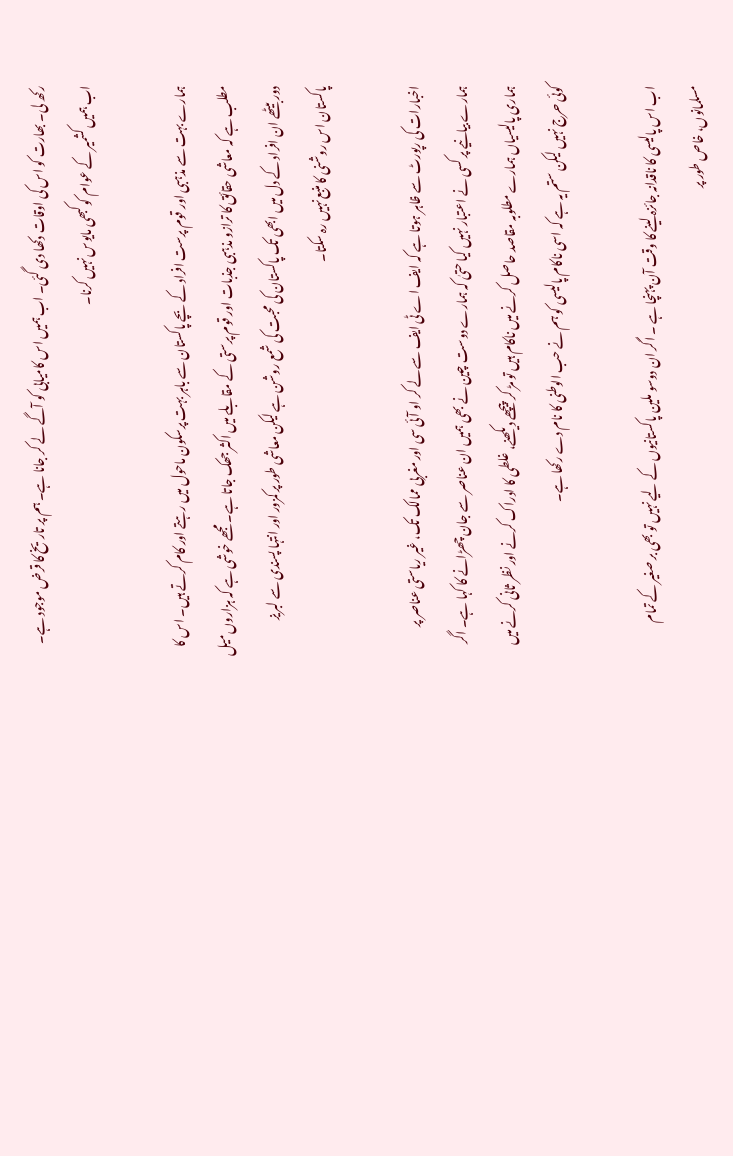رکھ لی۔ بھارت کو اس کی اوقات دکھا دی گئی۔ اب ہمیں اس کامیابی کو آگے لے کر جانا ہے۔ ہم پر تاریخ کا قرض موجود ہے۔ اب ہمیں کشمیر کے عوام کو کبھی مایوس نہیں کرنا۔

ہمارے بہت سے مذہبی اور قوم پرست افراد کے بچے پاکستان سے باہر بہت پرسکون ماحول میں رہتے اور کام کرتے ہیں۔ اس کا مطلب ہے کہ معاشی حقائق کا ترازو مذہبی جذبات اور قوم پرستی کے مقابلے میں اکثر جھک جاتا ہے۔ مجھے خوشی ہے کہ ہزاروں میل دور بیٹھے ان افراد کے دل میں ابھی تک پاکستان کی محبت کی شمع روشن ہے لیکن معاشی طور پر کمزور اور انتہا پسندی سے لبریز پاکستان اس روشنی کا منبع نہیں رہ سکتا۔

اخبارات کی رپورٹ سے ظاہر ہوتا ہے کہ ایف اے ٹی ایف سے لے کر او آئی سی اور مغربی ممالک تک، غیر ریاستی عناصر پر ہمارے بیانیے پر کسی نے اعتبار نہیں کیا حتیٰ کہ ہمارے دوست چین نے بھی ہمیں ان عناصر سے جان چھڑانے کا کہا ہے۔ اگر ہماری پالیسیاں ہمارے مطلوبہ مقاصد حاصل کرنے میں ناکام ہیں تو مڑ کر پیچھے دیکھنے، غلطی کا ادراک کرنے اور نظر ثانی کرنے میں کوئی حرج نہیں لیکن ستم یہ ہے کہ اسی ناکام پالیسی کو ہم نے حب الوطنی کا نام دے رکھا ہے۔

اب اس پالیسی کا ناقدانہ جائزہ لینے کا وقت آن پہنچا ہے ۔ اگر ان دوسو ملین پاکستانیوں کے لیے نہیں تو بھی بر صغیر کے تمام مسلمانوں، خاص طور پر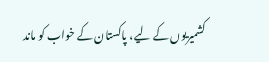کشمیریوں کے لیے، پاکستان کے خواب کو ماند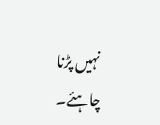نہیں پڑنا چاہئے۔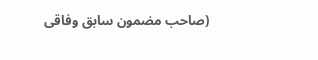(صاحب مضمون سابق وفاقی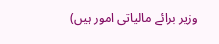وزیر برائے مالیاتی امور ہیں)